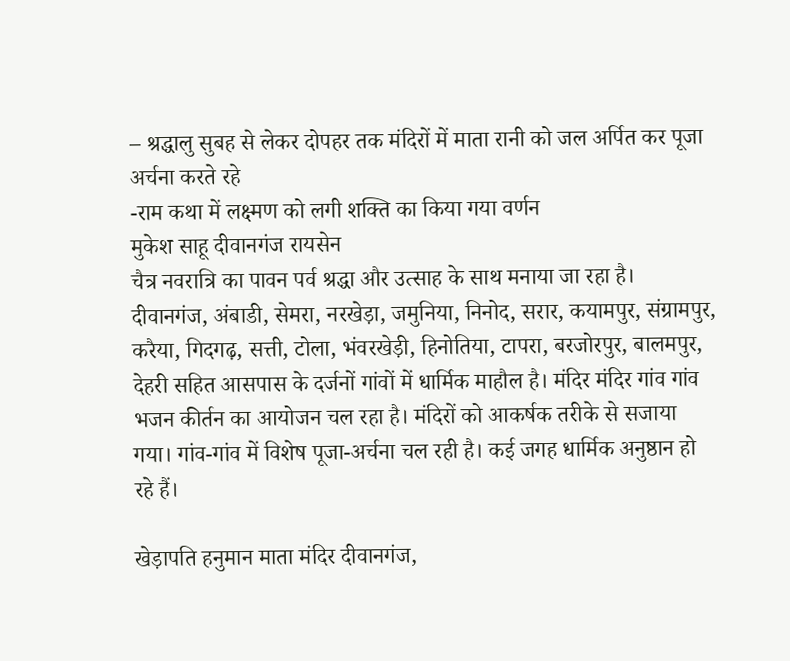– श्रद्धालु सुबह से लेकर दोपहर तक मंदिरों में माता रानी को जल अर्पित कर पूजा अर्चना करते रहे
-राम कथा में लक्ष्मण को लगी शक्ति का किया गया वर्णन
मुकेश साहू दीवानगंज रायसेन
चैत्र नवरात्रि का पावन पर्व श्रद्धा और उत्साह के साथ मनाया जा रहा है। दीवानगंज, अंबाडी, सेमरा, नरखेड़ा, जमुनिया, निनोद, सरार, कयामपुर, संग्रामपुर, करैया, गिदगढ़, सत्ती, टोला, भंवरखेड़ी, हिनोतिया, टापरा, बरजोरपुर, बालमपुर, देहरी सहित आसपास के दर्जनों गांवों में धार्मिक माहौल है। मंदिर मंदिर गांव गांव भजन कीर्तन का आयोजन चल रहा है। मंदिरों को आकर्षक तरीके से सजाया गया। गांव-गांव में विशेष पूजा-अर्चना चल रही है। कई जगह धार्मिक अनुष्ठान हो रहे हैं।

खेड़ापति हनुमान माता मंदिर दीवानगंज,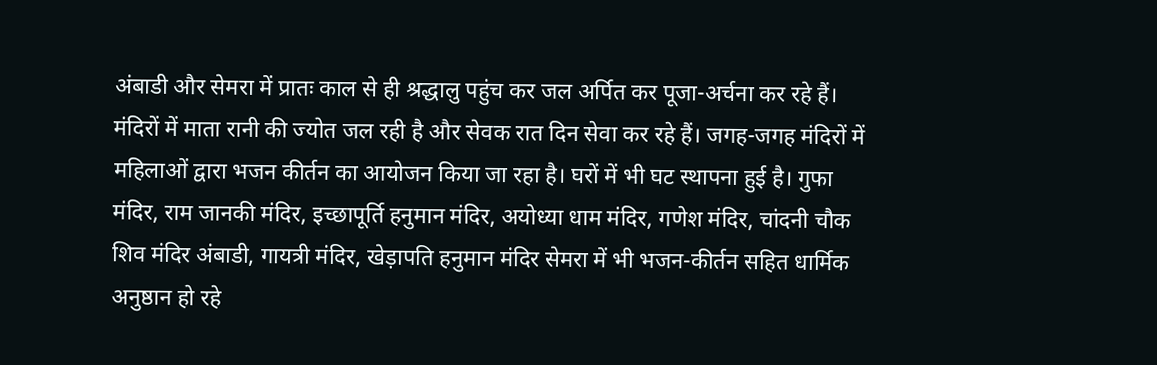अंबाडी और सेमरा में प्रातः काल से ही श्रद्धालु पहुंच कर जल अर्पित कर पूजा-अर्चना कर रहे हैं। मंदिरों में माता रानी की ज्योत जल रही है और सेवक रात दिन सेवा कर रहे हैं। जगह-जगह मंदिरों में महिलाओं द्वारा भजन कीर्तन का आयोजन किया जा रहा है। घरों में भी घट स्थापना हुई है। गुफा मंदिर, राम जानकी मंदिर, इच्छापूर्ति हनुमान मंदिर, अयोध्या धाम मंदिर, गणेश मंदिर, चांदनी चौक शिव मंदिर अंबाडी, गायत्री मंदिर, खेड़ापति हनुमान मंदिर सेमरा में भी भजन-कीर्तन सहित धार्मिक अनुष्ठान हो रहे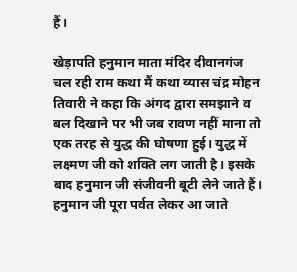हैं।

खेड़ापति हनुमान माता मंदिर दीवानगंज चल रही राम कथा मैं कथा व्यास चंद्र मोहन तिवारी ने कहा कि अंगद द्वारा समझाने व बल दिखाने पर भी जब रावण नहीं माना तो एक तरह से युद्ध की घोषणा हुई। युद्ध में लक्ष्मण जी को शक्ति लग जाती है। इसके बाद हनुमान जी संजीवनी बूटी लेने जाते हैं। हनुमान जी पूरा पर्वत लेकर आ जाते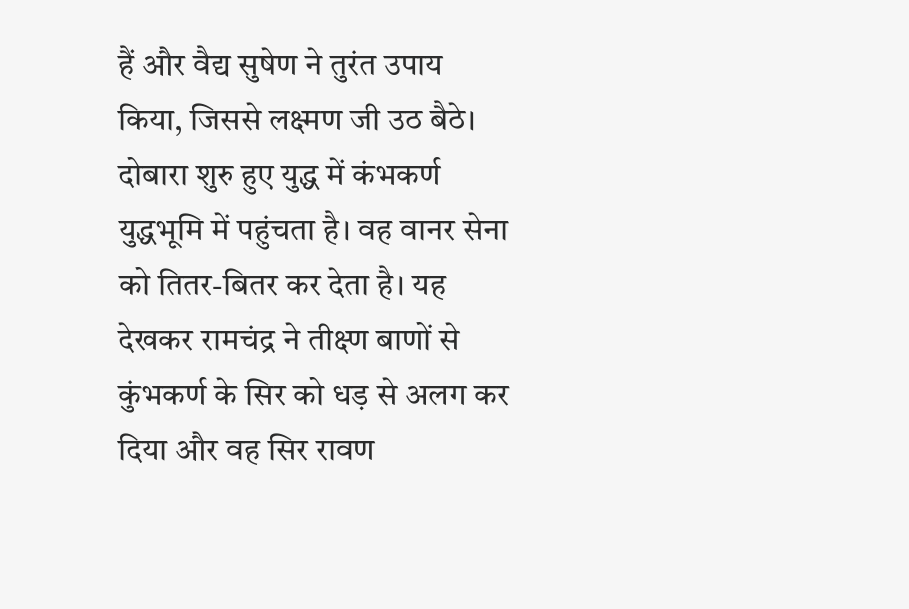हैं और वैद्य सुषेण ने तुरंत उपाय किया, जिससे लक्ष्मण जी उठ बैठे। दोबारा शुरु हुए युद्ध में कंभकर्ण युद्धभूमि में पहुंचता है। वह वानर सेना को तितर-बितर कर देता है। यह देखकर रामचंद्र ने तीक्ष्ण बाणों से कुंभकर्ण के सिर को धड़ से अलग कर दिया और वह सिर रावण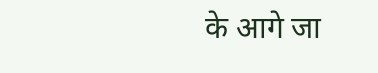के आगे जा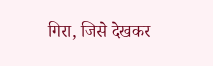गिरा, जिसे देखकर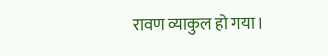रावण व्याकुल हो गया।